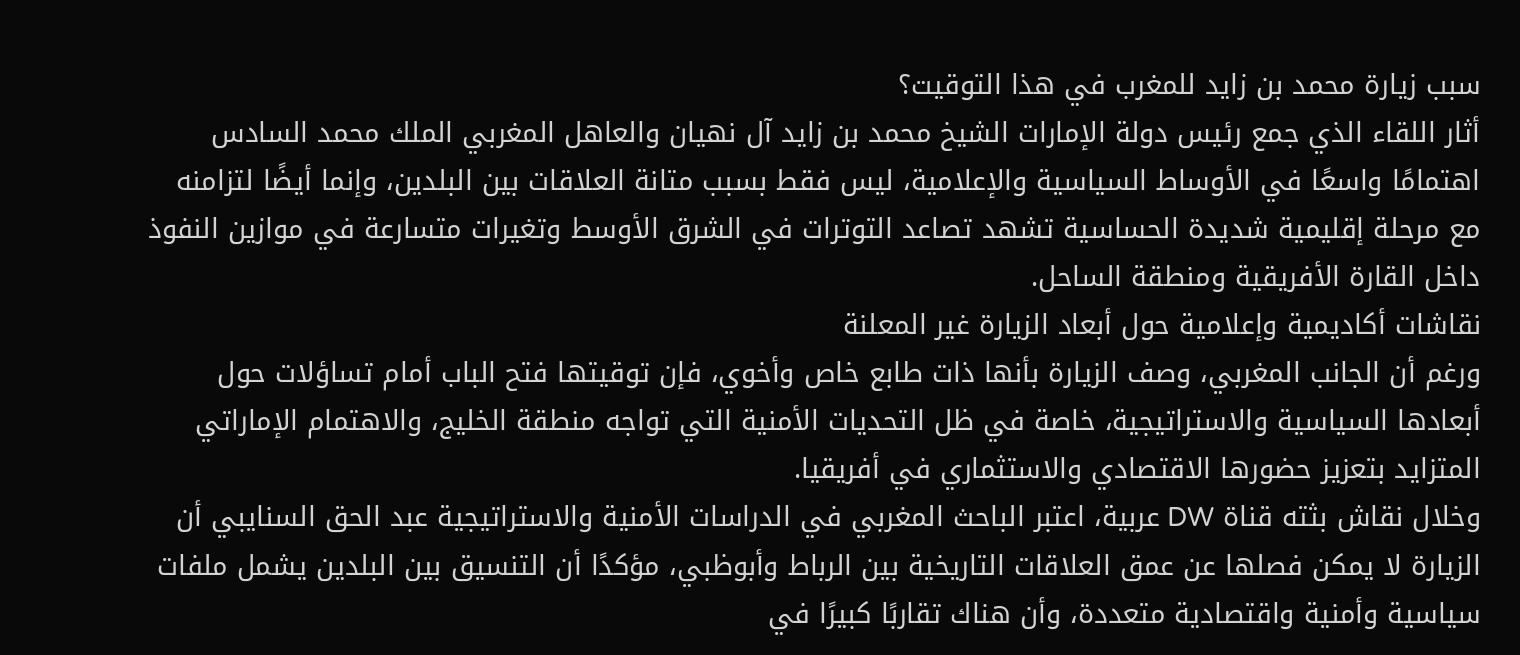سبب زيارة محمد بن زايد للمغرب في هذا التوقيت؟
أثار اللقاء الذي جمع رئيس دولة الإمارات الشيخ محمد بن زايد آل نهيان والعاهل المغربي الملك محمد السادس اهتمامًا واسعًا في الأوساط السياسية والإعلامية، ليس فقط بسبب متانة العلاقات بين البلدين، وإنما أيضًا لتزامنه مع مرحلة إقليمية شديدة الحساسية تشهد تصاعد التوترات في الشرق الأوسط وتغيرات متسارعة في موازين النفوذ داخل القارة الأفريقية ومنطقة الساحل.
نقاشات أكاديمية وإعلامية حول أبعاد الزيارة غير المعلنة
ورغم أن الجانب المغربي، وصف الزيارة بأنها ذات طابع خاص وأخوي، فإن توقيتها فتح الباب أمام تساؤلات حول أبعادها السياسية والاستراتيجية، خاصة في ظل التحديات الأمنية التي تواجه منطقة الخليج، والاهتمام الإماراتي المتزايد بتعزيز حضورها الاقتصادي والاستثماري في أفريقيا.
وخلال نقاش بثته قناة DW عربية، اعتبر الباحث المغربي في الدراسات الأمنية والاستراتيجية عبد الحق السنايبي أن الزيارة لا يمكن فصلها عن عمق العلاقات التاريخية بين الرباط وأبوظبي، مؤكدًا أن التنسيق بين البلدين يشمل ملفات سياسية وأمنية واقتصادية متعددة، وأن هناك تقاربًا كبيرًا في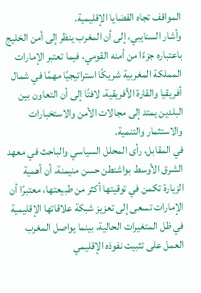المواقف تجاه القضايا الإقليمية.
وأشار السنايبي، إلى أن المغرب ينظر إلى أمن الخليج باعتباره جزءًا من أمنه القومي، فيما تعتبر الإمارات المملكة المغربية شريكًا استراتيجيًا مهمًا في شمال أفريقيا والقارة الأفريقية، لافتًا إلى أن التعاون بين البلدين يمتد إلى مجالات الأمن والاستخبارات والاستثمار والتنمية.
في المقابل، رأى المحلل السياسي والباحث في معهد الشرق الأوسط بواشنطن حسن منيمنة، أن أهمية الزيارة تكمن في توقيتها أكثر من طبيعتها، معتبرًا أن الإمارات تسعى إلى تعزيز شبكة علاقاتها الإقليمية في ظل المتغيرات الحالية، بينما يواصل المغرب العمل على تثبيت نفوذه الإقليمي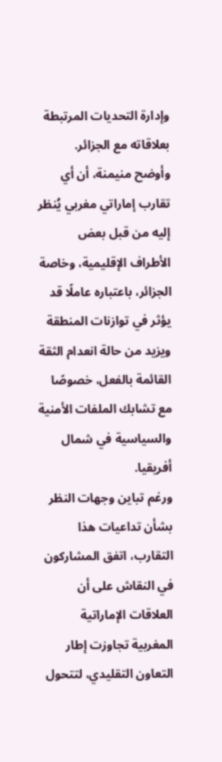وإدارة التحديات المرتبطة بعلاقاته مع الجزائر.
وأوضح منيمنة، أن أي تقارب إماراتي مغربي يُنظر إليه من قبل بعض الأطراف الإقليمية، وخاصة الجزائر، باعتباره عاملًا قد يؤثر في توازنات المنطقة ويزيد من حالة انعدام الثقة القائمة بالفعل، خصوصًا مع تشابك الملفات الأمنية والسياسية في شمال أفريقيا.
ورغم تباين وجهات النظر بشأن تداعيات هذا التقارب، اتفق المشاركون في النقاش على أن العلاقات الإماراتية المغربية تجاوزت إطار التعاون التقليدي، لتتحول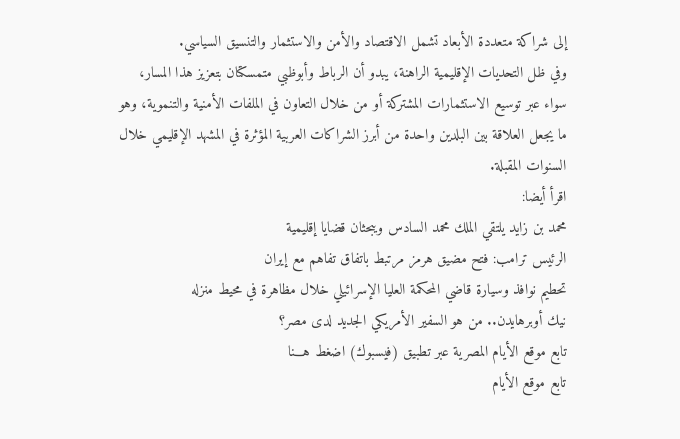إلى شراكة متعددة الأبعاد تشمل الاقتصاد والأمن والاستثمار والتنسيق السياسي.
وفي ظل التحديات الإقليمية الراهنة، يبدو أن الرباط وأبوظبي متمسكتان بتعزيز هذا المسار، سواء عبر توسيع الاستثمارات المشتركة أو من خلال التعاون في الملفات الأمنية والتنموية، وهو ما يجعل العلاقة بين البلدين واحدة من أبرز الشراكات العربية المؤثرة في المشهد الإقليمي خلال السنوات المقبلة.
اقرأ أيضا:
محمد بن زايد يلتقي الملك محمد السادس ويبحثان قضايا إقليمية
الرئيس ترامب: فتح مضيق هرمز مرتبط باتفاق تفاهم مع إيران
تحطيم نوافذ وسيارة قاضي المحكمة العليا الإسرائيلي خلال مظاهرة في محيط منزله
نيك أوبرهايدن.. من هو السفير الأمريكي الجديد لدى مصر؟
تابع موقع الأيام المصرية عبر تطبيق (فيسبوك) اضغط هـــنا
تابع موقع الأيام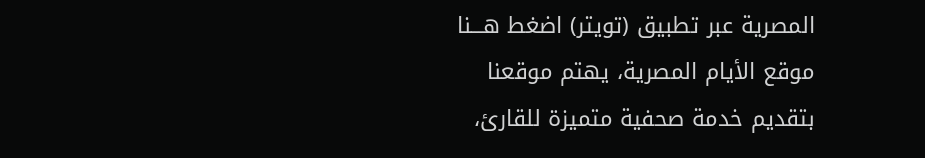المصرية عبر تطبيق (تويتر) اضغط هـــنا
موقع الأيام المصرية، يهتم موقعنا بتقديم خدمة صحفية متميزة للقارئ،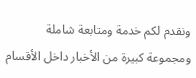ونقدم لكم خدمة ومتابعة شاملة ومجموعة كبيرة من الأخبار داخل الأقسام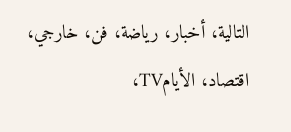التالية، أخبار، رياضة، فن، خارجي، اقتصاد، الأيامTV،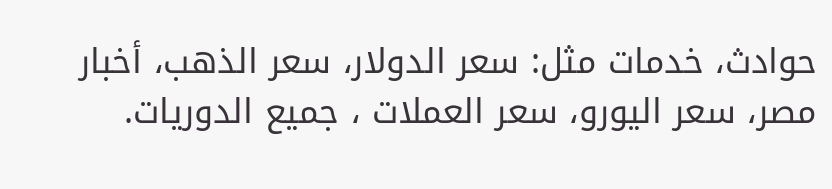حوادث، خدمات مثل: سعر الدولار، سعر الذهب، أخبار مصر، سعر اليورو، سعر العملات ، جميع الدوريات.